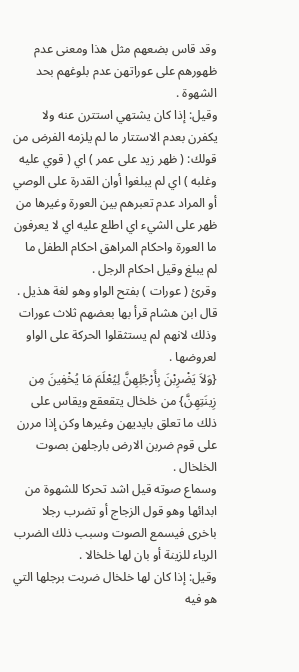وقد قاس بضعهم مثل هذا ومعنى عدم ظهورهم على عوراتهن عدم بلوغهم بحد الشهوة .
وقيل: إذا كان يشتهي استترن عنه ولا يكفرن بعدم الاستتار ما لم يلزمه الفرض من قولك: ( ظهر زيد على عمر ) اي ( قوي عليه وغلبه ) اي لم يبلغوا أوان القدرة على الوصي أو المراد عدم تعبرهم بين العورة وغيرها من ظهر على الشيء اي اطلع عليه اي لا يعرفون ما العورة واحكام المراهق احكام الطفل ما لم يبلغ وقيل احكام الرجل .
وقرئ ( عورات ) بفتح الواو وهو لغة هذيل .
قال ابن هشام قرأ بها بعضهم ثلاث عورات وذلك لانهم لم يستثقلوا الحركة على الواو لعروضها .
{وَلاَ يَضْرِبْنَ بِأَرْجُلِهِنَّ لِيُعْلَمَ مَا يُخْفِينَ مِن زِينَتِهِنَّ} من خلخال يتقعقع ويقاس على ذلك ما تعلق بايديهن وغيرها وكن إذا مررن على قوم ضربن الارض بارجلهن بصوت الخلخال .
وسماع صوته قيل اشد تحركا للشهوة من ابدائها وهو قول الزجاج أو تضرب رجلا باخرى فيسمع الصوت وسبب ذلك الضرب الرياء للزينة أو بان لها خلخالا .
وقيل: إذا كان لها خلخال ضربت برجلها التي هو فيه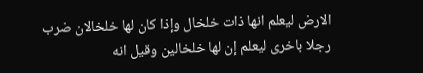الارض ليعلم انها ذات خلخال وإذا كان لها خلخالان ضرب رجلا باخرى ليعلم إن لها خلخالين وقيل انه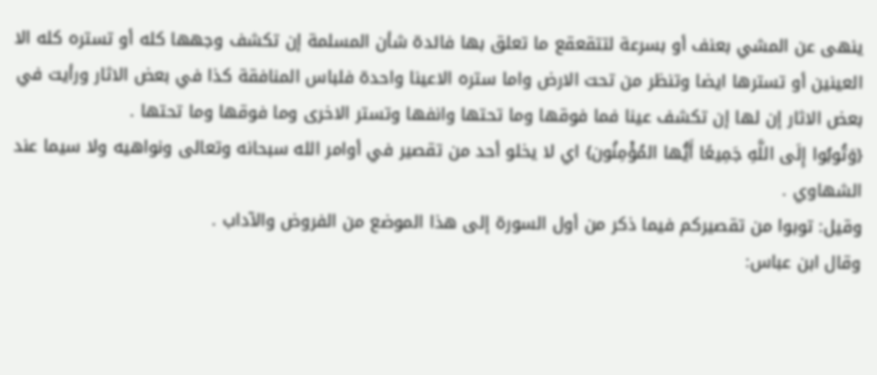ينهى عن المشي بعنف أو بسرعة لتتقعقع ما تعلق بها فائدة شأن المسلمة إن تكشف وجهها كله أو تستره كله الا العينين أو تسترها ايضا وتنظر من تحت الارض واما ستره الاعينا واحدة فلباس المنافقة كذا في بعض الاثار ورأيت في بعض الاثار إن لها إن تكشف عينا فما فوقها وما تحتها وانفها وتستر الاخرى وما فوقها وما تحتها .
{وَتُوبُوا إِلَى اللَّهِ جَمِيعًا أَيُّها المُؤْمِنُون} اي لا يخلو أحد من تقصير في أوامر الله سبحانه وتعالى ونواهيه ولا سيما عند الشهاوي .
وقيل: توبوا من تقصيركم فيما ذكر من أول السورة إلى هذا الموضع من الفروض والآداب .
وقال ابن عباس: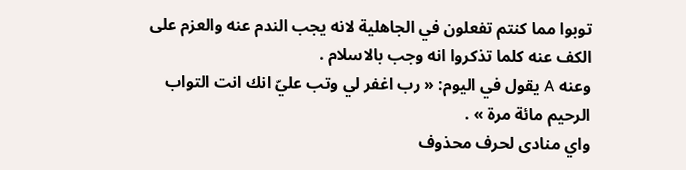توبوا مما كنتم تفعلون في الجاهلية لانه يجب الندم عنه والعزم على الكف عنه كلما تذكروا انه وجب بالاسلام .
وعنه A يقول في اليوم: « رب اغفر لي وتب عليّ انك انت التواب الرحيم مائة مرة » .
واي منادى لحرف محذوف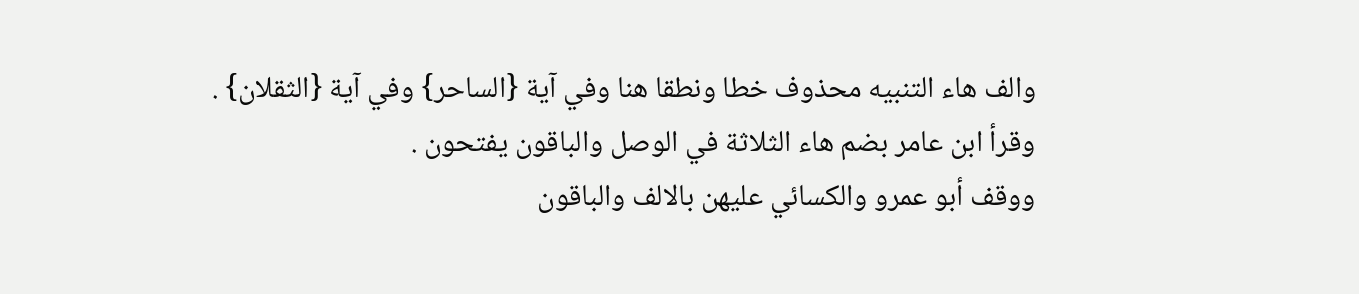والف هاء التنبيه محذوف خطا ونطقا هنا وفي آية {الساحر} وفي آية {الثقلان} .
وقرأ ابن عامر بضم هاء الثلاثة في الوصل والباقون يفتحون .
ووقف أبو عمرو والكسائي عليهن بالالف والباقون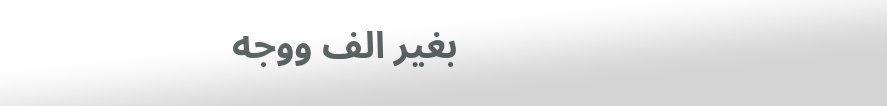بغير الف ووجه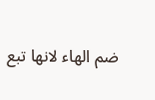ضم الهاء لانها تبع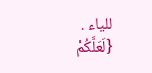للياء .
{لَعَلَّكُمْ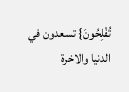تُفْلِحُونَ} تسعدون في الدنيا والاخرة